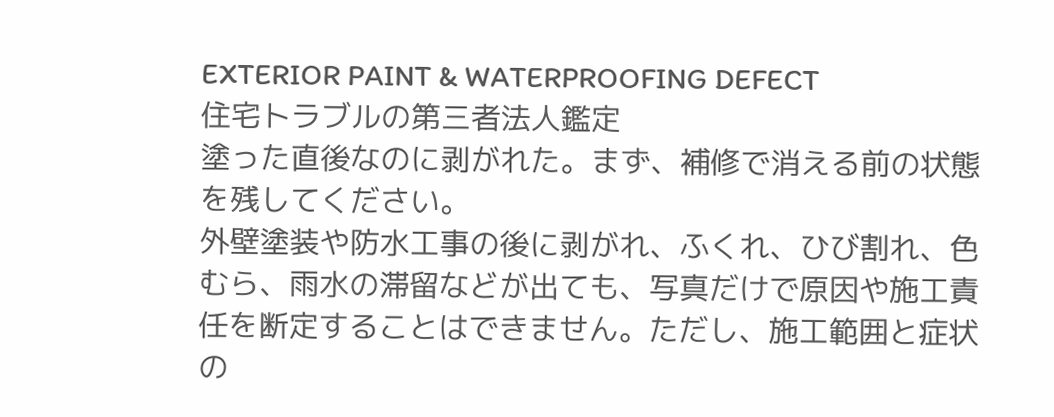EXTERIOR PAINT & WATERPROOFING DEFECT
住宅トラブルの第三者法人鑑定
塗った直後なのに剥がれた。まず、補修で消える前の状態を残してください。
外壁塗装や防水工事の後に剥がれ、ふくれ、ひび割れ、色むら、雨水の滞留などが出ても、写真だけで原因や施工責任を断定することはできません。ただし、施工範囲と症状の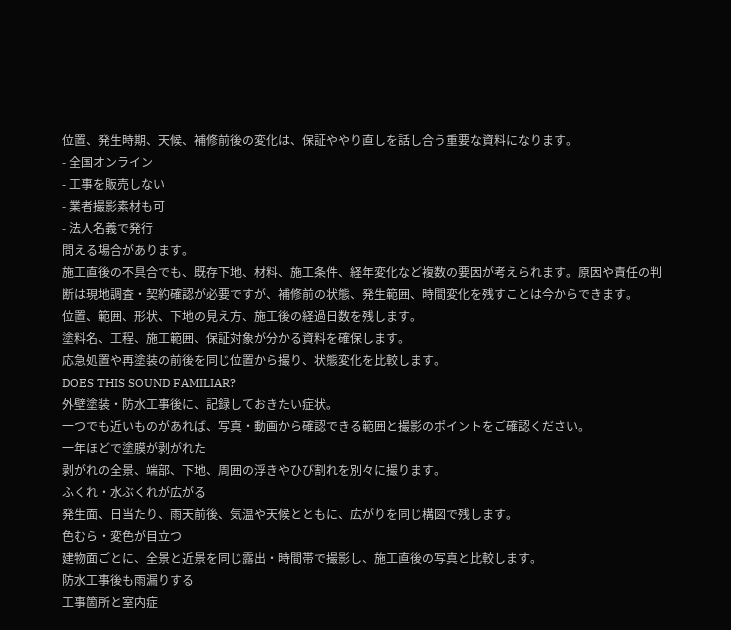位置、発生時期、天候、補修前後の変化は、保証ややり直しを話し合う重要な資料になります。
- 全国オンライン
- 工事を販売しない
- 業者撮影素材も可
- 法人名義で発行
問える場合があります。
施工直後の不具合でも、既存下地、材料、施工条件、経年変化など複数の要因が考えられます。原因や責任の判断は現地調査・契約確認が必要ですが、補修前の状態、発生範囲、時間変化を残すことは今からできます。
位置、範囲、形状、下地の見え方、施工後の経過日数を残します。
塗料名、工程、施工範囲、保証対象が分かる資料を確保します。
応急処置や再塗装の前後を同じ位置から撮り、状態変化を比較します。
DOES THIS SOUND FAMILIAR?
外壁塗装・防水工事後に、記録しておきたい症状。
一つでも近いものがあれば、写真・動画から確認できる範囲と撮影のポイントをご確認ください。
一年ほどで塗膜が剥がれた
剥がれの全景、端部、下地、周囲の浮きやひび割れを別々に撮ります。
ふくれ・水ぶくれが広がる
発生面、日当たり、雨天前後、気温や天候とともに、広がりを同じ構図で残します。
色むら・変色が目立つ
建物面ごとに、全景と近景を同じ露出・時間帯で撮影し、施工直後の写真と比較します。
防水工事後も雨漏りする
工事箇所と室内症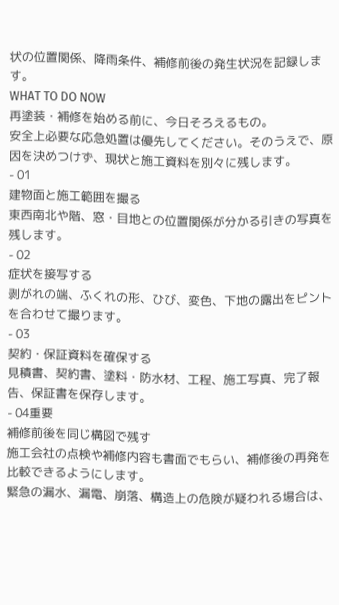状の位置関係、降雨条件、補修前後の発生状況を記録します。
WHAT TO DO NOW
再塗装・補修を始める前に、今日そろえるもの。
安全上必要な応急処置は優先してください。そのうえで、原因を決めつけず、現状と施工資料を別々に残します。
- 01
建物面と施工範囲を撮る
東西南北や階、窓・目地との位置関係が分かる引きの写真を残します。
- 02
症状を接写する
剥がれの端、ふくれの形、ひび、変色、下地の露出をピントを合わせて撮ります。
- 03
契約・保証資料を確保する
見積書、契約書、塗料・防水材、工程、施工写真、完了報告、保証書を保存します。
- 04重要
補修前後を同じ構図で残す
施工会社の点検や補修内容も書面でもらい、補修後の再発を比較できるようにします。
緊急の漏水、漏電、崩落、構造上の危険が疑われる場合は、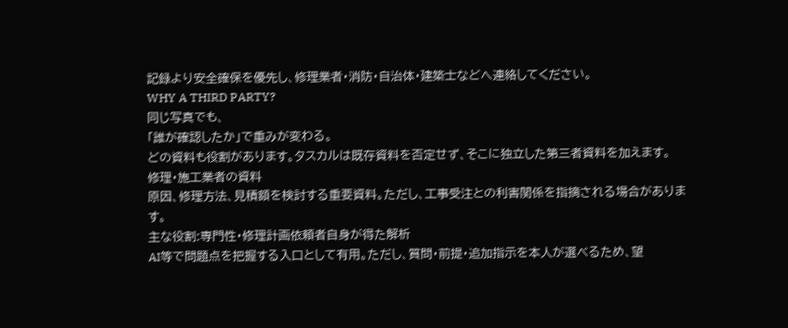記録より安全確保を優先し、修理業者・消防・自治体・建築士などへ連絡してください。
WHY A THIRD PARTY?
同じ写真でも、
「誰が確認したか」で重みが変わる。
どの資料も役割があります。タスカルは既存資料を否定せず、そこに独立した第三者資料を加えます。
修理・施工業者の資料
原因、修理方法、見積額を検討する重要資料。ただし、工事受注との利害関係を指摘される場合があります。
主な役割:専門性・修理計画依頼者自身が得た解析
AI等で問題点を把握する入口として有用。ただし、質問・前提・追加指示を本人が選べるため、望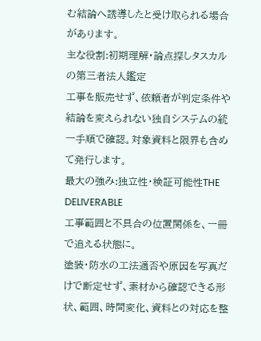む結論へ誘導したと受け取られる場合があります。
主な役割:初期理解・論点探しタスカルの第三者法人鑑定
工事を販売せず、依頼者が判定条件や結論を変えられない独自システムの統一手順で確認。対象資料と限界も含めて発行します。
最大の強み:独立性・検証可能性THE DELIVERABLE
工事範囲と不具合の位置関係を、一冊で追える状態に。
塗装・防水の工法適否や原因を写真だけで断定せず、素材から確認できる形状、範囲、時間変化、資料との対応を整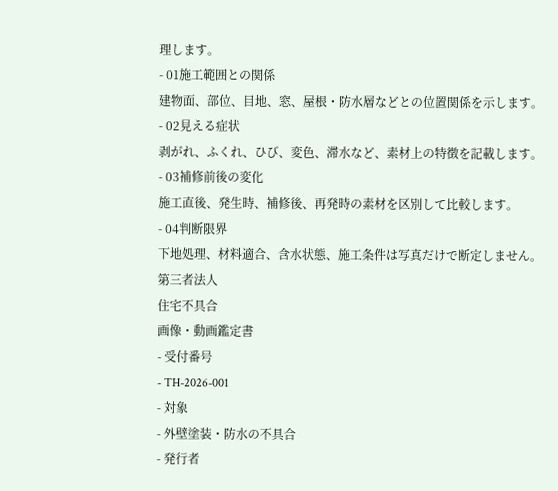理します。
- 01施工範囲との関係
建物面、部位、目地、窓、屋根・防水層などとの位置関係を示します。
- 02見える症状
剥がれ、ふくれ、ひび、変色、滞水など、素材上の特徴を記載します。
- 03補修前後の変化
施工直後、発生時、補修後、再発時の素材を区別して比較します。
- 04判断限界
下地処理、材料適合、含水状態、施工条件は写真だけで断定しません。
第三者法人
住宅不具合
画像・動画鑑定書
- 受付番号
- TH-2026-001
- 対象
- 外壁塗装・防水の不具合
- 発行者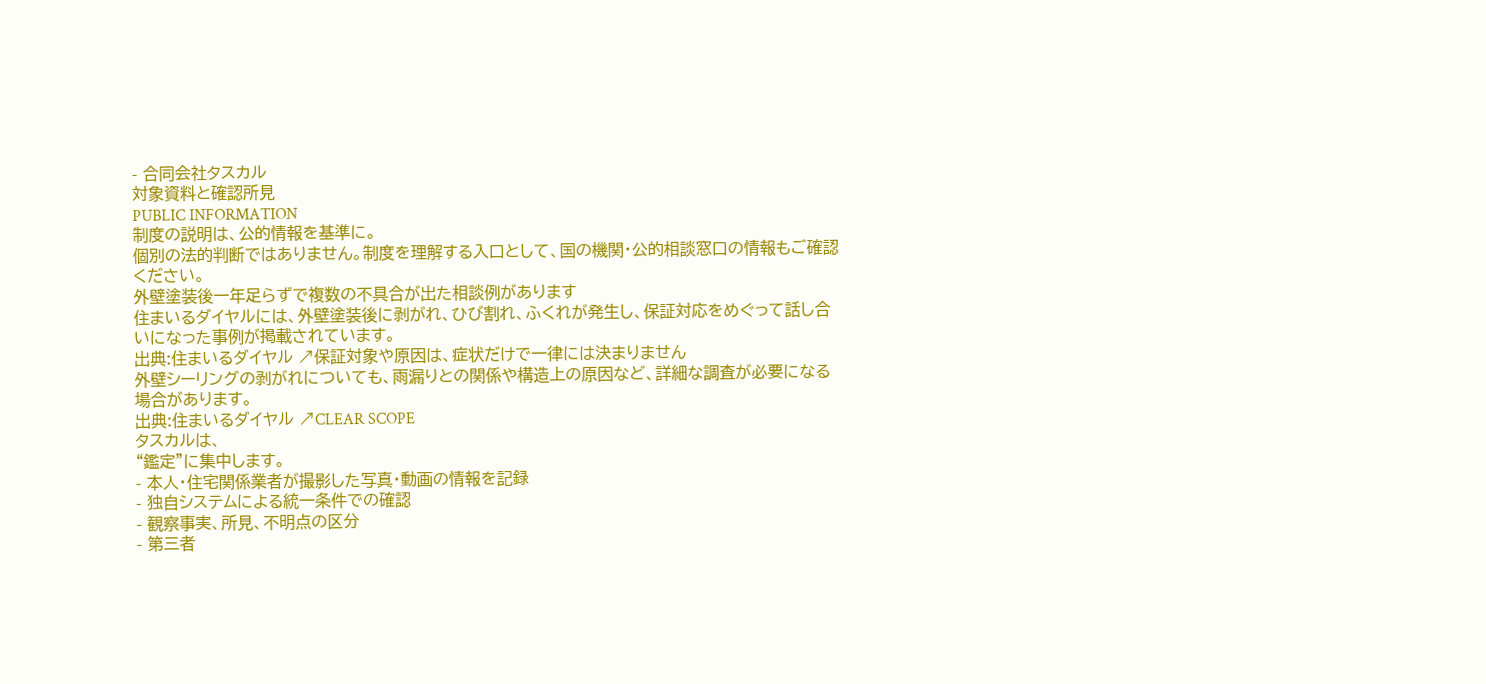- 合同会社タスカル
対象資料と確認所見
PUBLIC INFORMATION
制度の説明は、公的情報を基準に。
個別の法的判断ではありません。制度を理解する入口として、国の機関・公的相談窓口の情報もご確認ください。
外壁塗装後一年足らずで複数の不具合が出た相談例があります
住まいるダイヤルには、外壁塗装後に剥がれ、ひび割れ、ふくれが発生し、保証対応をめぐって話し合いになった事例が掲載されています。
出典:住まいるダイヤル ↗保証対象や原因は、症状だけで一律には決まりません
外壁シーリングの剥がれについても、雨漏りとの関係や構造上の原因など、詳細な調査が必要になる場合があります。
出典:住まいるダイヤル ↗CLEAR SCOPE
タスカルは、
“鑑定”に集中します。
- 本人・住宅関係業者が撮影した写真・動画の情報を記録
- 独自システムによる統一条件での確認
- 観察事実、所見、不明点の区分
- 第三者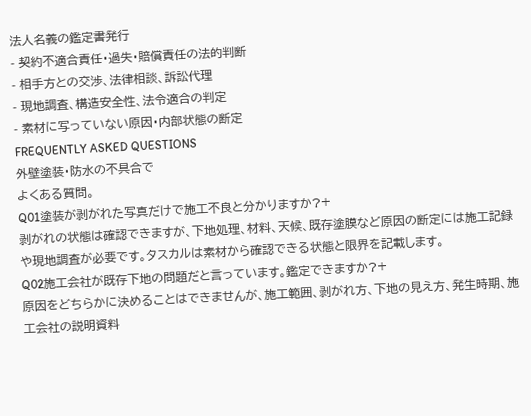法人名義の鑑定書発行
- 契約不適合責任・過失・賠償責任の法的判断
- 相手方との交渉、法律相談、訴訟代理
- 現地調査、構造安全性、法令適合の判定
- 素材に写っていない原因・内部状態の断定
FREQUENTLY ASKED QUESTIONS
外壁塗装・防水の不具合で
よくある質問。
Q01塗装が剥がれた写真だけで施工不良と分かりますか?+
剥がれの状態は確認できますが、下地処理、材料、天候、既存塗膜など原因の断定には施工記録や現地調査が必要です。タスカルは素材から確認できる状態と限界を記載します。
Q02施工会社が既存下地の問題だと言っています。鑑定できますか?+
原因をどちらかに決めることはできませんが、施工範囲、剥がれ方、下地の見え方、発生時期、施工会社の説明資料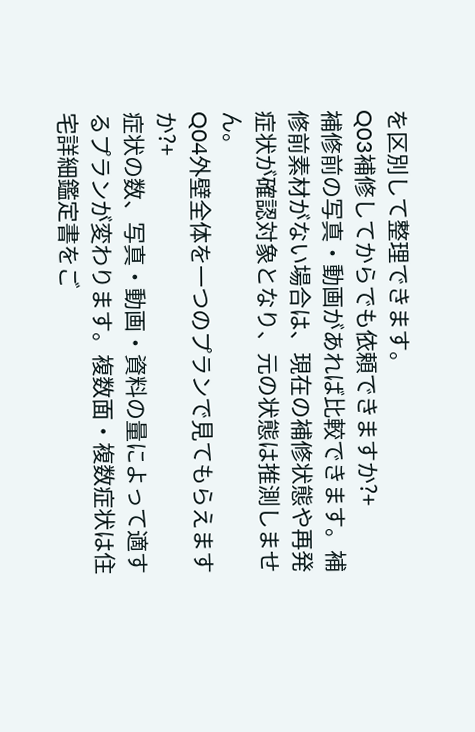を区別して整理できます。
Q03補修してからでも依頼できますか?+
補修前の写真・動画があれば比較できます。補修前素材がない場合は、現在の補修状態や再発症状が確認対象となり、元の状態は推測しません。
Q04外壁全体を一つのプランで見てもらえますか?+
症状の数、写真・動画・資料の量によって適するプランが変わります。複数面・複数症状は住宅詳細鑑定書をご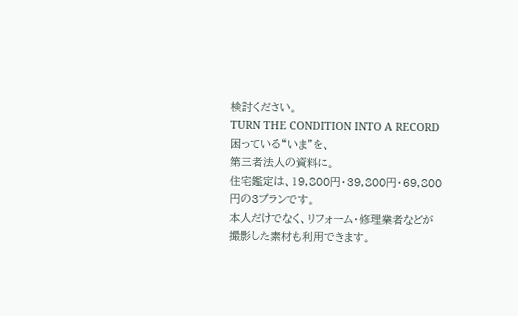検討ください。
TURN THE CONDITION INTO A RECORD
困っている“いま”を、
第三者法人の資料に。
住宅鑑定は、19,800円・39,800円・69,800円の3プランです。
本人だけでなく、リフォーム・修理業者などが撮影した素材も利用できます。